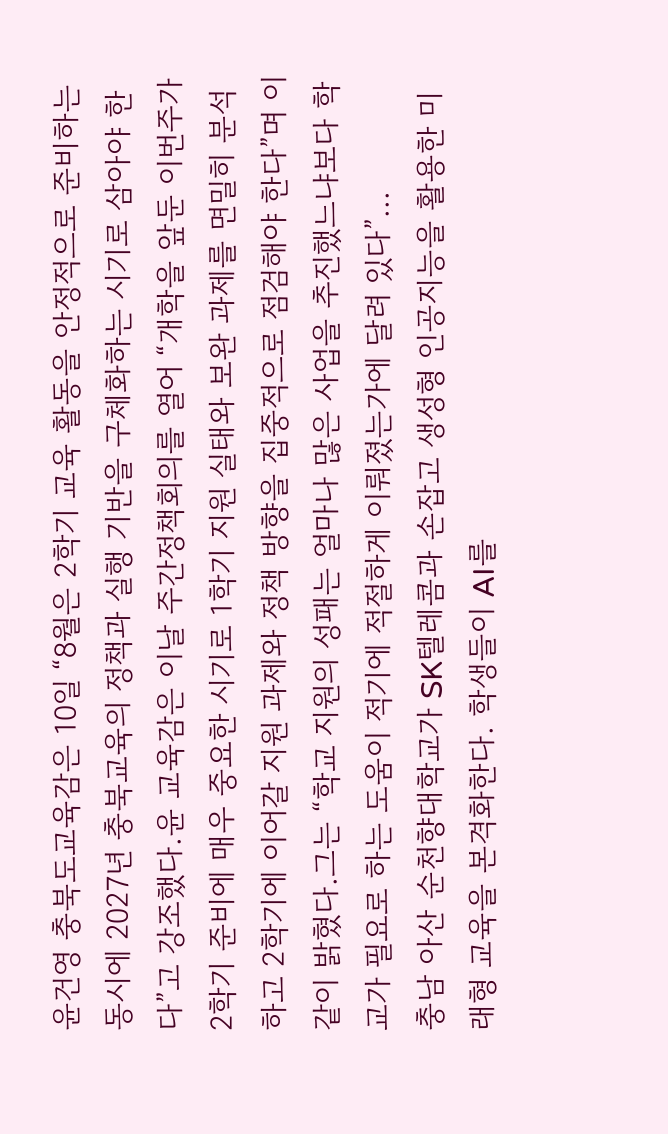윤건영 충북도교육감은 10일 “8월은 2학기 교육 활동을 안정적으로 준비하는 동시에 2027년 충북교육의 정책과 실행 기반을 구체화하는 시기로 삼아야 한다”고 강조했다.윤 교육감은 이날 주간정책회의를 열어 “개학을 앞둔 이번주가 2학기 준비에 매우 중요한 시기로 1학기 지원 실태와 보완 과제를 면밀히 분석하고 2학기에 이어갈 지원 과제와 정책 방향을 집중적으로 점검해야 한다”며 이같이 밝혔다.그는 “학교 지원의 성패는 얼마나 많은 사업을 추진했느냐보다 학교가 필요로 하는 도움이 적기에 적절하게 이뤄졌는가에 달려 있다”...
충남 아산 순천향대학교가 SK텔레콤과 손잡고 생성형 인공지능을 활용한 미래형 교육을 본격화한다. 학생들이 AI를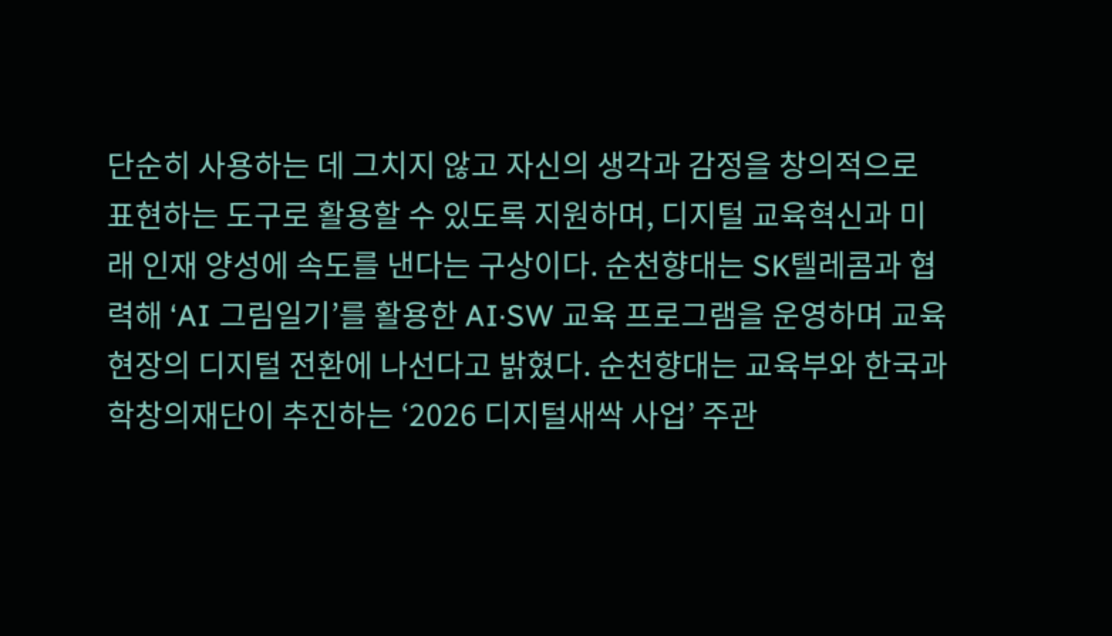단순히 사용하는 데 그치지 않고 자신의 생각과 감정을 창의적으로 표현하는 도구로 활용할 수 있도록 지원하며, 디지털 교육혁신과 미래 인재 양성에 속도를 낸다는 구상이다. 순천향대는 SK텔레콤과 협력해 ‘AI 그림일기’를 활용한 AI·SW 교육 프로그램을 운영하며 교육 현장의 디지털 전환에 나선다고 밝혔다. 순천향대는 교육부와 한국과학창의재단이 추진하는 ‘2026 디지털새싹 사업’ 주관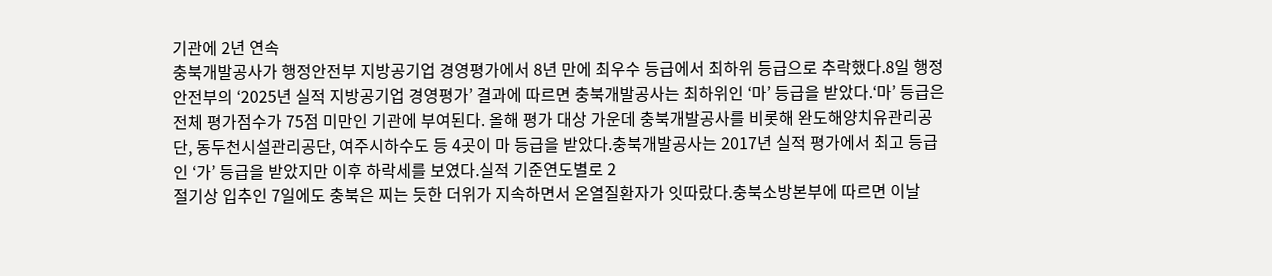기관에 2년 연속
충북개발공사가 행정안전부 지방공기업 경영평가에서 8년 만에 최우수 등급에서 최하위 등급으로 추락했다.8일 행정안전부의 ‘2025년 실적 지방공기업 경영평가’ 결과에 따르면 충북개발공사는 최하위인 ‘마’ 등급을 받았다.‘마’ 등급은 전체 평가점수가 75점 미만인 기관에 부여된다. 올해 평가 대상 가운데 충북개발공사를 비롯해 완도해양치유관리공단, 동두천시설관리공단, 여주시하수도 등 4곳이 마 등급을 받았다.충북개발공사는 2017년 실적 평가에서 최고 등급인 ‘가’ 등급을 받았지만 이후 하락세를 보였다.실적 기준연도별로 2
절기상 입추인 7일에도 충북은 찌는 듯한 더위가 지속하면서 온열질환자가 잇따랐다.충북소방본부에 따르면 이날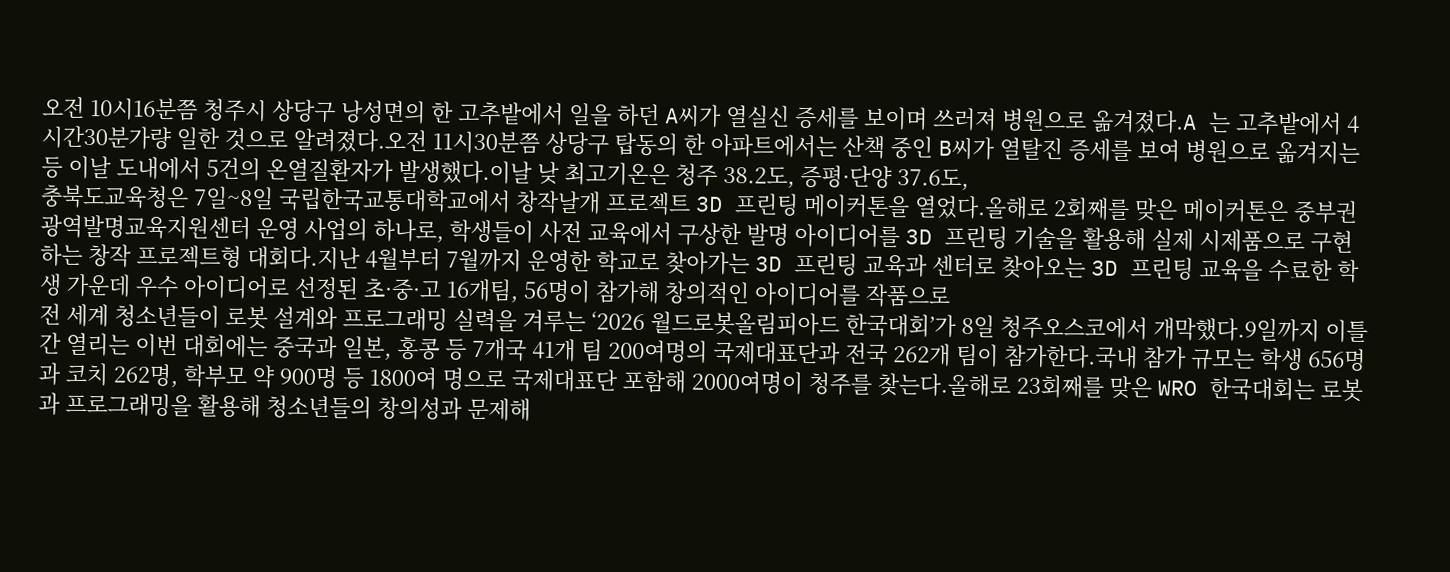오전 10시16분쯤 청주시 상당구 낭성면의 한 고추밭에서 일을 하던 A씨가 열실신 증세를 보이며 쓰러져 병원으로 옮겨졌다.A 는 고추밭에서 4시간30분가량 일한 것으로 알려졌다.오전 11시30분쯤 상당구 탑동의 한 아파트에서는 산책 중인 B씨가 열탈진 증세를 보여 병원으로 옮겨지는 등 이날 도내에서 5건의 온열질환자가 발생했다.이날 낮 최고기온은 청주 38.2도, 증평·단양 37.6도,
충북도교육청은 7일~8일 국립한국교통대학교에서 창작날개 프로젝트 3D 프린팅 메이커톤을 열었다.올해로 2회째를 맞은 메이커톤은 중부권 광역발명교육지원센터 운영 사업의 하나로, 학생들이 사전 교육에서 구상한 발명 아이디어를 3D 프린팅 기술을 활용해 실제 시제품으로 구현하는 창작 프로젝트형 대회다.지난 4월부터 7월까지 운영한 학교로 찾아가는 3D 프린팅 교육과 센터로 찾아오는 3D 프린팅 교육을 수료한 학생 가운데 우수 아이디어로 선정된 초·중·고 16개팀, 56명이 참가해 창의적인 아이디어를 작품으로
전 세계 청소년들이 로봇 설계와 프로그래밍 실력을 겨루는 ‘2026 월드로봇올림피아드 한국대회’가 8일 청주오스코에서 개막했다.9일까지 이틀간 열리는 이번 대회에는 중국과 일본, 홍콩 등 7개국 41개 팀 200여명의 국제대표단과 전국 262개 팀이 참가한다.국내 참가 규모는 학생 656명과 코치 262명, 학부모 약 900명 등 1800여 명으로 국제대표단 포함해 2000여명이 청주를 찾는다.올해로 23회째를 맞은 WRO 한국대회는 로봇과 프로그래밍을 활용해 청소년들의 창의성과 문제해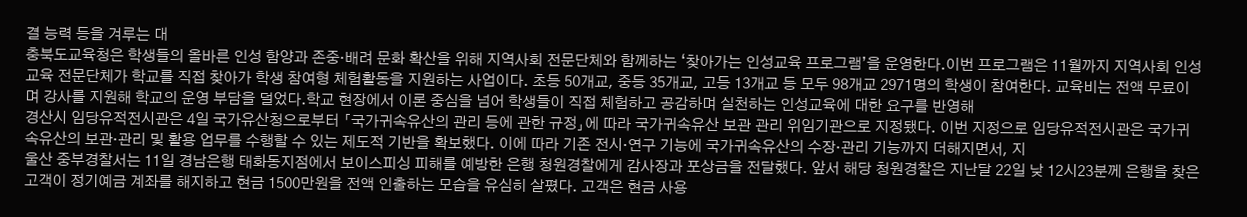결 능력 등을 겨루는 대
충북도교육청은 학생들의 올바른 인성 함양과 존중·배려 문화 확산을 위해 지역사회 전문단체와 함께하는 ‘찾아가는 인성교육 프로그램’을 운영한다.이번 프로그램은 11월까지 지역사회 인성교육 전문단체가 학교를 직접 찾아가 학생 참여형 체험활동을 지원하는 사업이다. 초등 50개교, 중등 35개교, 고등 13개교 등 모두 98개교 2971명의 학생이 참여한다. 교육비는 전액 무료이며 강사를 지원해 학교의 운영 부담을 덜었다.학교 현장에서 이론 중심을 넘어 학생들이 직접 체험하고 공감하며 실천하는 인성교육에 대한 요구를 반영해
경산시 임당유적전시관은 4일 국가유산청으로부터 「국가귀속유산의 관리 등에 관한 규정」에 따라 국가귀속유산 보관 관리 위임기관으로 지정됐다. 이번 지정으로 임당유적전시관은 국가귀속유산의 보관·관리 및 활용 업무를 수행할 수 있는 제도적 기반을 확보했다. 이에 따라 기존 전시·연구 기능에 국가귀속유산의 수장·관리 기능까지 더해지면서, 지
울산 중부경찰서는 11일 경남은행 태화동지점에서 보이스피싱 피해를 예방한 은행 청원경찰에게 감사장과 포상금을 전달했다. 앞서 해당 청원경찰은 지난달 22일 낮 12시23분께 은행을 찾은 고객이 정기예금 계좌를 해지하고 현금 1500만원을 전액 인출하는 모습을 유심히 살폈다. 고객은 현금 사용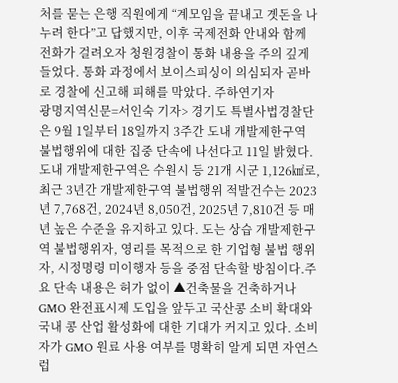처를 묻는 은행 직원에게 “계모임을 끝내고 곗돈을 나누려 한다”고 답했지만, 이후 국제전화 안내와 함께 전화가 걸려오자 청원경찰이 통화 내용을 주의 깊게 들었다. 통화 과정에서 보이스피싱이 의심되자 곧바로 경찰에 신고해 피해를 막았다. 주하연기자
광명지역신문=서인숙 기자> 경기도 특별사법경찰단은 9월 1일부터 18일까지 3주간 도내 개발제한구역 불법행위에 대한 집중 단속에 나선다고 11일 밝혔다.도내 개발제한구역은 수원시 등 21개 시군 1,126㎢로, 최근 3년간 개발제한구역 불법행위 적발건수는 2023년 7,768건, 2024년 8,050건, 2025년 7,810건 등 매년 높은 수준을 유지하고 있다. 도는 상습 개발제한구역 불법행위자, 영리를 목적으로 한 기업형 불법 행위자, 시정명령 미이행자 등을 중점 단속할 방침이다.주요 단속 내용은 허가 없이 ▲건축물을 건축하거나
GMO 완전표시제 도입을 앞두고 국산콩 소비 확대와 국내 콩 산업 활성화에 대한 기대가 커지고 있다. 소비자가 GMO 원료 사용 여부를 명확히 알게 되면 자연스럽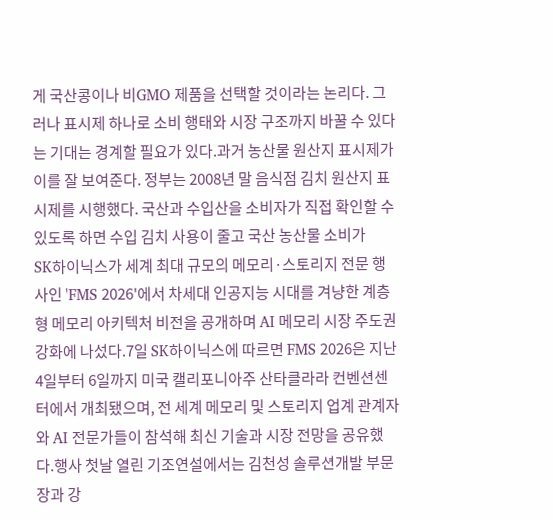게 국산콩이나 비GMO 제품을 선택할 것이라는 논리다. 그러나 표시제 하나로 소비 행태와 시장 구조까지 바꿀 수 있다는 기대는 경계할 필요가 있다.과거 농산물 원산지 표시제가 이를 잘 보여준다. 정부는 2008년 말 음식점 김치 원산지 표시제를 시행했다. 국산과 수입산을 소비자가 직접 확인할 수 있도록 하면 수입 김치 사용이 줄고 국산 농산물 소비가
SK하이닉스가 세계 최대 규모의 메모리·스토리지 전문 행사인 'FMS 2026'에서 차세대 인공지능 시대를 겨냥한 계층형 메모리 아키텍처 비전을 공개하며 AI 메모리 시장 주도권 강화에 나섰다.7일 SK하이닉스에 따르면 FMS 2026은 지난 4일부터 6일까지 미국 캘리포니아주 산타클라라 컨벤션센터에서 개최됐으며, 전 세계 메모리 및 스토리지 업계 관계자와 AI 전문가들이 참석해 최신 기술과 시장 전망을 공유했다.행사 첫날 열린 기조연설에서는 김천성 솔루션개발 부문장과 강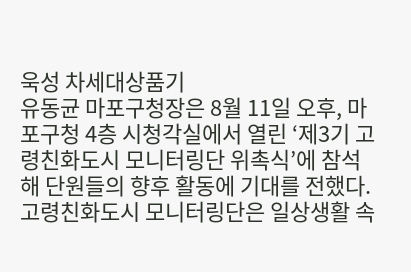욱성 차세대상품기
유동균 마포구청장은 8월 11일 오후, 마포구청 4층 시청각실에서 열린 ‘제3기 고령친화도시 모니터링단 위촉식’에 참석해 단원들의 향후 활동에 기대를 전했다.고령친화도시 모니터링단은 일상생활 속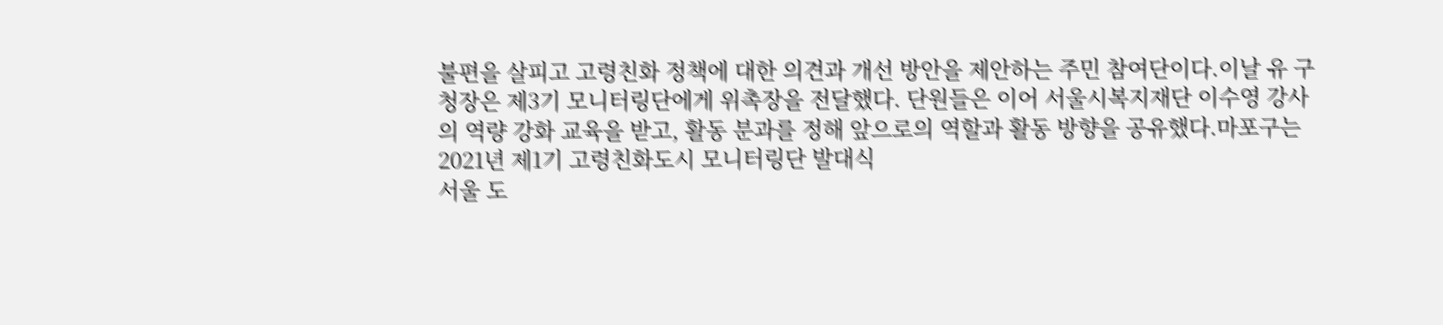불편을 살피고 고령친화 정책에 대한 의견과 개선 방안을 제안하는 주민 참여단이다.이날 유 구청장은 제3기 모니터링단에게 위촉장을 전달했다. 단원들은 이어 서울시복지재단 이수영 강사의 역량 강화 교육을 받고, 활동 분과를 정해 앞으로의 역할과 활동 방향을 공유했다.마포구는 2021년 제1기 고령친화도시 모니터링단 발대식
서울 도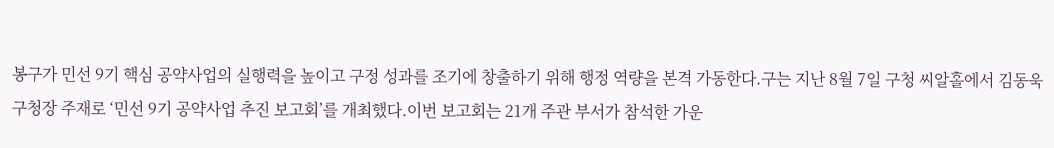봉구가 민선 9기 핵심 공약사업의 실행력을 높이고 구정 성과를 조기에 창출하기 위해 행정 역량을 본격 가동한다.구는 지난 8월 7일 구청 씨알홀에서 김동욱 구청장 주재로 ‘민선 9기 공약사업 추진 보고회’를 개최했다.이번 보고회는 21개 주관 부서가 참석한 가운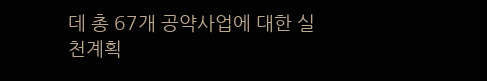데 총 67개 공약사업에 대한 실천계획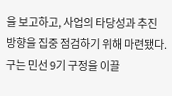을 보고하고, 사업의 타당성과 추진 방향을 집중 점검하기 위해 마련됐다.구는 민선 9기 구정을 이끌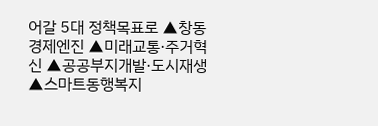어갈 5대 정책목표로 ▲창동경제엔진 ▲미래교통·주거혁신 ▲공공부지개발·도시재생 ▲스마트동행복지